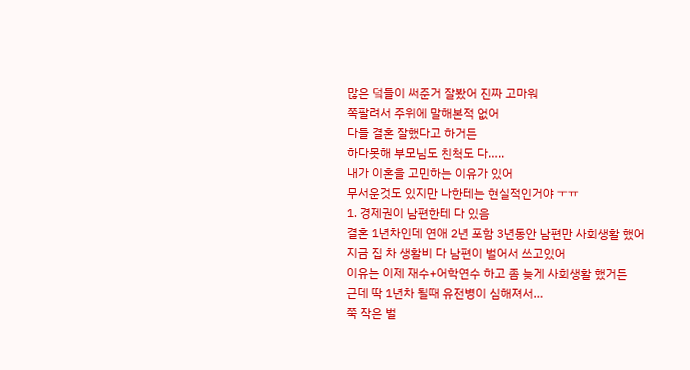많은 덬들이 써준거 잘봤어 진짜 고마워
쪽팔려서 주위에 말해본적 없어
다들 결혼 잘했다고 하거든
하다못해 부모님도 친척도 다…..
내가 이혼을 고민하는 이유가 있어
무서운것도 있지만 나한테는 현실적인거야 ㅜㅠ
1. 경제권이 남편한테 다 있음
결혼 1년차인데 연애 2년 포함 3년동안 남편만 사회생활 했어
지금 집 차 생활비 다 남편이 벌어서 쓰고있어
이유는 이제 재수+어학연수 하고 좀 늦게 사회생활 했거든
근데 딱 1년차 될때 유전병이 심해져서…
쭉 작은 벌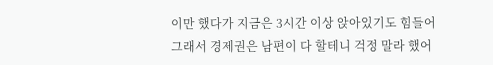이만 했다가 지금은 3시간 이상 앉아있기도 힘들어
그래서 경제권은 남편이 다 할테니 걱정 말라 했어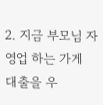2. 지금 부모님 자영업 하는 가게 대출을 우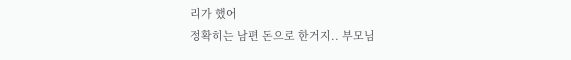리가 했어
정확히는 남편 돈으로 한거지.. 부모님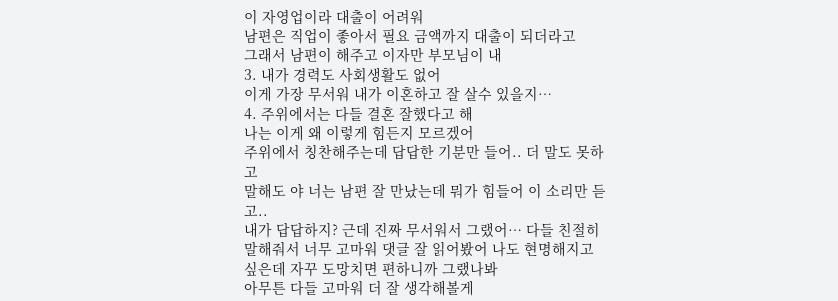이 자영업이라 대출이 어려워
남편은 직업이 좋아서 필요 금액까지 대출이 되더라고
그래서 남편이 해주고 이자만 부모님이 내
3. 내가 경력도 사회생활도 없어
이게 가장 무서워 내가 이혼하고 잘 살수 있을지…
4. 주위에서는 다들 결혼 잘했다고 해
나는 이게 왜 이렇게 힘든지 모르겠어
주위에서 칭찬해주는데 답답한 기분만 들어.. 더 말도 못하고
말해도 야 너는 남편 잘 만났는데 뭐가 힘들어 이 소리만 듣고..
내가 답답하지? 근데 진짜 무서워서 그랬어… 다들 친절히 말해줘서 너무 고마워 댓글 잘 읽어봤어 나도 현명해지고 싶은데 자꾸 도망치면 편하니까 그랬나봐
아무튼 다들 고마워 더 잘 생각해볼게